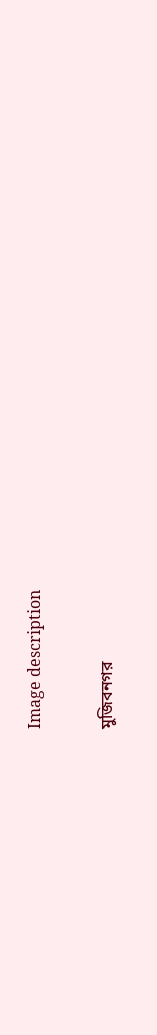Image description

মুজিবনগর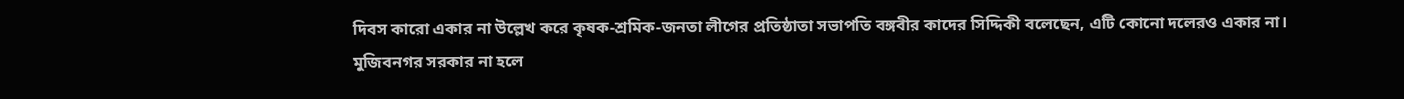দিবস কারো একার না উল্লেখ করে কৃষক-শ্রমিক-জনতা লীগের প্রতিষ্ঠাতা সভাপতি বঙ্গবীর কাদের সিদ্দিকী বলেছেন, এটি কোনো দলেরও একার না। মুজিবনগর সরকার না হলে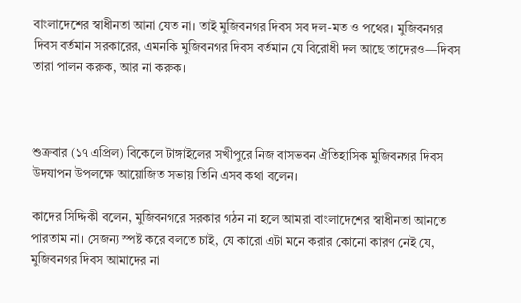বাংলাদেশের স্বাধীনতা আনা যেত না। তাই মুজিবনগর দিবস সব দল-মত ও পথের। মুজিবনগর দিবস বর্তমান সরকারের, এমনকি মুজিবনগর দিবস বর্তমান যে বিরোধী দল আছে তাদেরও—দিবস তারা পালন করুক, আর না করুক।



শুক্রবার (১৭ এপ্রিল) বিকেলে টাঙ্গাইলের সখীপুরে নিজ বাসভবন ঐতিহাসিক মুজিবনগর দিবস উদযাপন উপল‌ক্ষে আ‌য়ো‌জিত সভায় তিনি এসব কথা বলেন।

কাদের সিদ্দিকী বলেন, মুজিবনগরে সরকার গঠন না হলে আমরা বাংলাদেশের স্বাধীনতা আনতে পারতাম না। সেজন্য স্পষ্ট করে বলতে চাই, যে কারো এটা মনে করার কোনো কারণ নেই যে, মুজিবনগর দিবস আমাদের না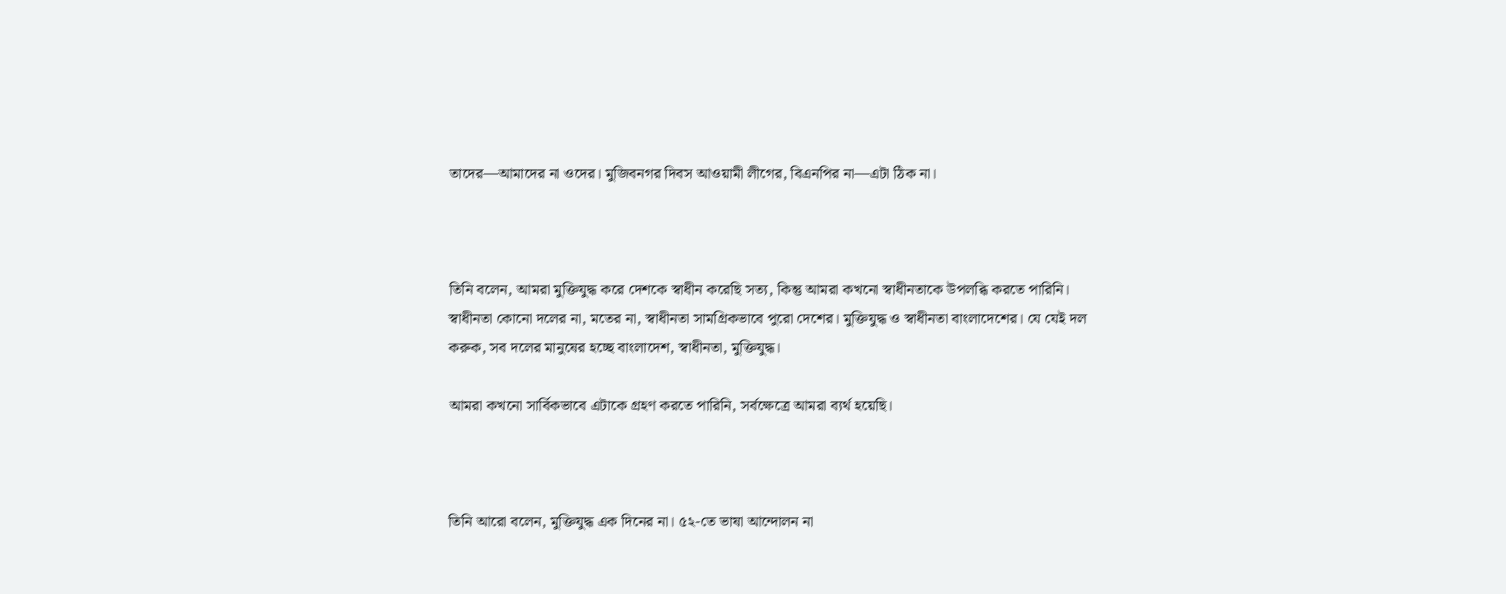তাদের—আমাদের না ওদের। মুজিবনগর দিবস আওয়ামী লীগের, বিএনপির না—এটা ঠিক না।



তিনি বলেন, আমরা মুক্তিযুদ্ধ করে দেশকে স্বাধীন করেছি সত্য, কিন্তু আমরা কখনো স্বাধীনতাকে উপলব্ধি করতে পারিনি। স্বাধীনতা কোনো দলের না, মতের না, স্বাধীনতা সামগ্রিকভাবে পুরো দেশের। মুক্তিযুদ্ধ ও স্বাধীনতা বাংলাদেশের। যে যেই দল করুক, সব দলের মানুষের হচ্ছে বাংলাদেশ, স্বাধীনতা, মুক্তিযুদ্ধ।

আমরা কখনো সার্বিকভাবে এটাকে গ্রহণ করতে পারিনি, সর্বক্ষেত্রে আমরা ব্যর্থ হয়েছি।



তিনি আরো বলেন, মুক্তিযুদ্ধ এক দিনের না। ৫২-তে ভাষা আন্দোলন না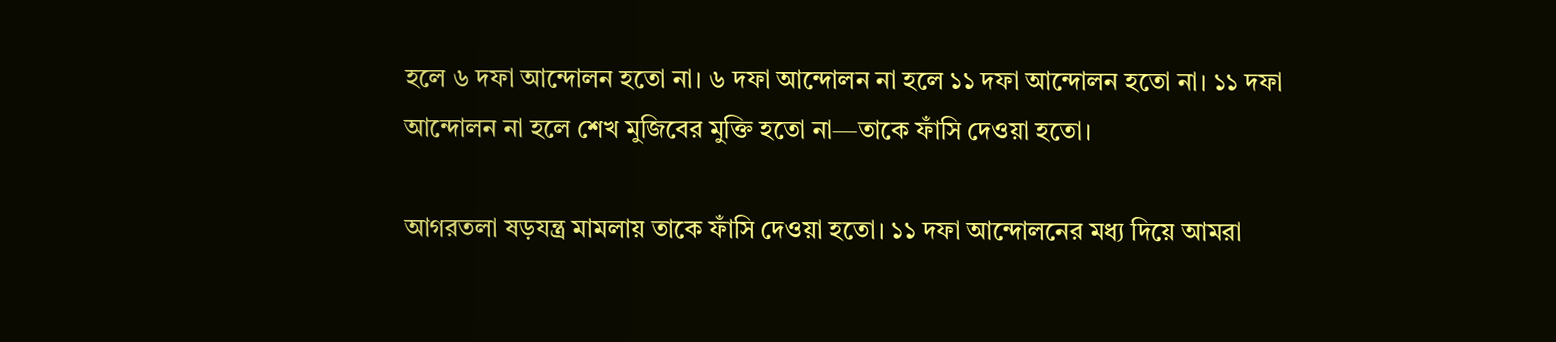হলে ৬ দফা আন্দোলন হতো না। ৬ দফা আন্দোলন না হলে ১১ দফা আন্দোলন হতো না। ১১ দফা আন্দোলন না হলে শেখ মুজিবের মুক্তি হতো না—তাকে ফাঁসি দেওয়া হতো।

আগরতলা ষড়যন্ত্র মামলায় তাকে ফাঁসি দেওয়া হতো। ১১ দফা আন্দোলনের মধ্য দিয়ে আমরা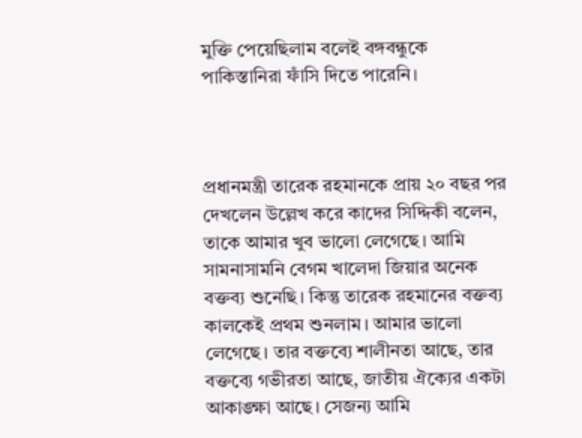মুক্তি পেয়েছিলাম বলেই বঙ্গবন্ধুকে পাকিস্তানিরা ফাঁসি দিতে পারেনি।



প্রধানমন্ত্রী তারেক রহমানকে প্রায় ২০ বছর পর দেখলেন উল্লেখ করে কাদের সিদ্দিকী বলেন, তাকে আমার খুব ভালো লেগেছে। আমি সামনাসামনি বেগম খালেদা জিয়ার অনেক বক্তব্য শুনেছি। কিন্তু তারেক রহমানের বক্তব্য কালকেই প্রথম শুনলাম। আমার ভালো লেগেছে। তার বক্তব্যে শালীনতা আছে, তার বক্তব্যে গভীরতা আছে, জাতীয় ঐক্যের একটা আকাঙ্ক্ষা আছে। সেজন্য আমি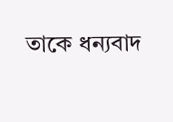তাকে ধন্যবাদ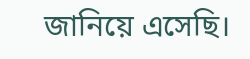জানিয়ে এসেছি।